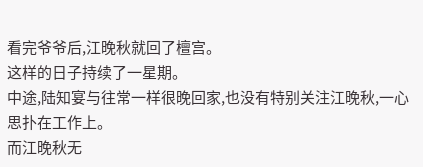看完爷爷后,江晚秋就回了檀宫。
这样的日子持续了一星期。
中途,陆知宴与往常一样很晚回家,也没有特别关注江晚秋,一心思扑在工作上。
而江晚秋无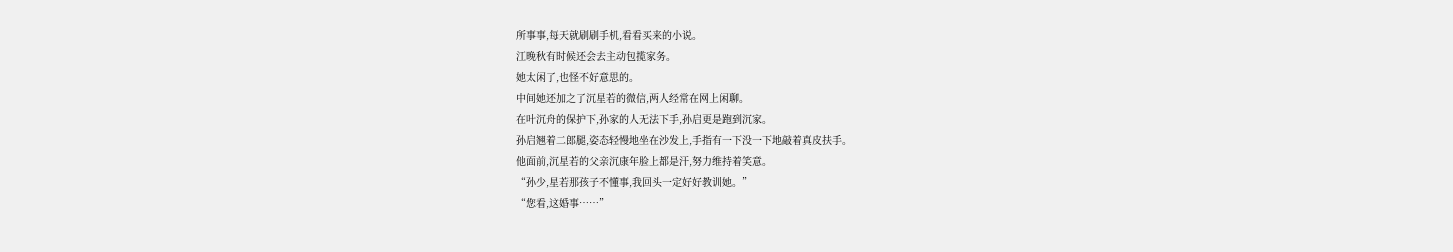所事事,每天就刷刷手机,看看买来的小说。
江晚秋有时候还会去主动包揽家务。
她太闲了,也怪不好意思的。
中间她还加之了沉星若的微信,两人经常在网上闲聊。
在叶沉舟的保护下,孙家的人无法下手,孙启更是跑到沉家。
孙启翘着二郎腿,姿态轻慢地坐在沙发上,手指有一下没一下地敲着真皮扶手。
他面前,沉星若的父亲沉康年脸上都是汗,努力维持着笑意。
“孙少,星若那孩子不懂事,我回头一定好好教训她。”
“您看,这婚事……”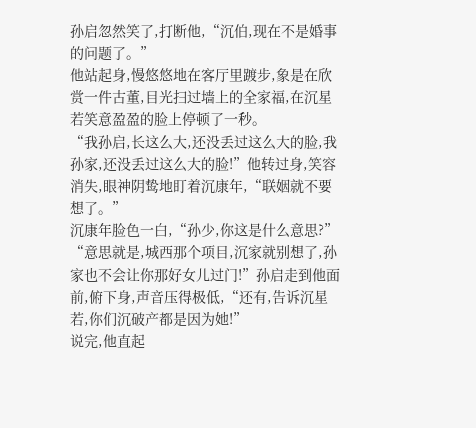孙启忽然笑了,打断他,“沉伯,现在不是婚事的问题了。”
他站起身,慢悠悠地在客厅里踱步,象是在欣赏一件古董,目光扫过墙上的全家福,在沉星若笑意盈盈的脸上停顿了一秒。
“我孙启,长这么大,还没丢过这么大的脸,我孙家,还没丢过这么大的脸!”他转过身,笑容消失,眼神阴鸷地盯着沉康年,“联姻就不要想了。”
沉康年脸色一白,“孙少,你这是什么意思?”
“意思就是,城西那个项目,沉家就别想了,孙家也不会让你那好女儿过门!”孙启走到他面前,俯下身,声音压得极低,“还有,告诉沉星若,你们沉破产都是因为她!”
说完,他直起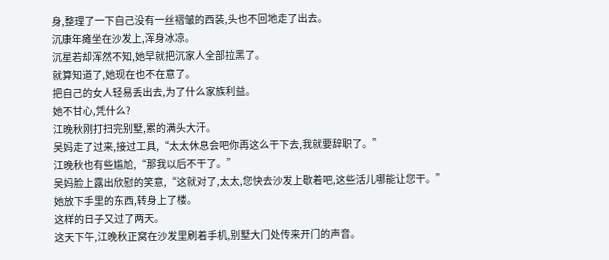身,整理了一下自己没有一丝褶皱的西装,头也不回地走了出去。
沉康年瘫坐在沙发上,浑身冰凉。
沉星若却浑然不知,她早就把沉家人全部拉黑了。
就算知道了,她现在也不在意了。
把自己的女人轻易丢出去,为了什么家族利益。
她不甘心,凭什么?
江晚秋刚打扫完别墅,累的满头大汗。
吴妈走了过来,接过工具,“太太休息会吧你再这么干下去,我就要辞职了。”
江晚秋也有些尴尬,“那我以后不干了。”
吴妈脸上露出欣慰的笑意,“这就对了,太太,您快去沙发上歇着吧,这些活儿哪能让您干。”
她放下手里的东西,转身上了楼。
这样的日子又过了两天。
这天下午,江晚秋正窝在沙发里刷着手机,别墅大门处传来开门的声音。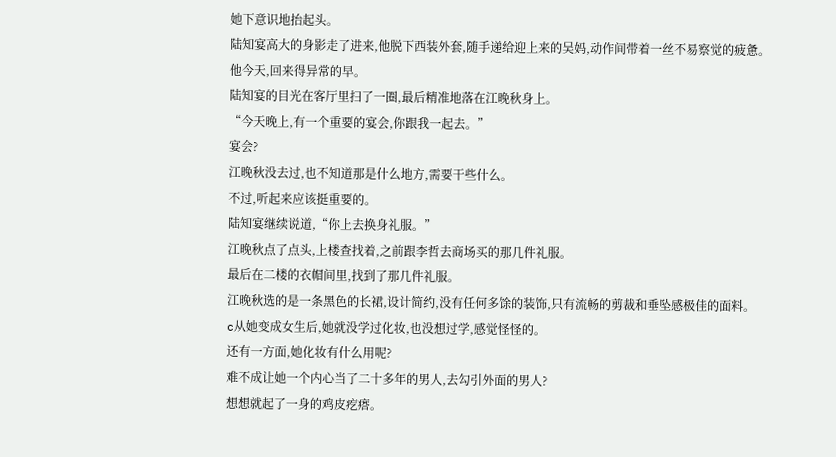她下意识地抬起头。
陆知宴高大的身影走了进来,他脱下西装外套,随手递给迎上来的吴妈,动作间带着一丝不易察觉的疲惫。
他今天,回来得异常的早。
陆知宴的目光在客厅里扫了一圈,最后精准地落在江晚秋身上。
“今天晚上,有一个重要的宴会,你跟我一起去。”
宴会?
江晚秋没去过,也不知道那是什么地方,需要干些什么。
不过,听起来应该挺重要的。
陆知宴继续说道,“你上去换身礼服。”
江晚秋点了点头,上楼查找着,之前跟李哲去商场买的那几件礼服。
最后在二楼的衣帽间里,找到了那几件礼服。
江晚秋选的是一条黑色的长裙,设计简约,没有任何多馀的装饰,只有流畅的剪裁和垂坠感极佳的面料。
c从她变成女生后,她就没学过化妆,也没想过学,感觉怪怪的。
还有一方面,她化妆有什么用呢?
难不成让她一个内心当了二十多年的男人,去勾引外面的男人?
想想就起了一身的鸡皮疙瘩。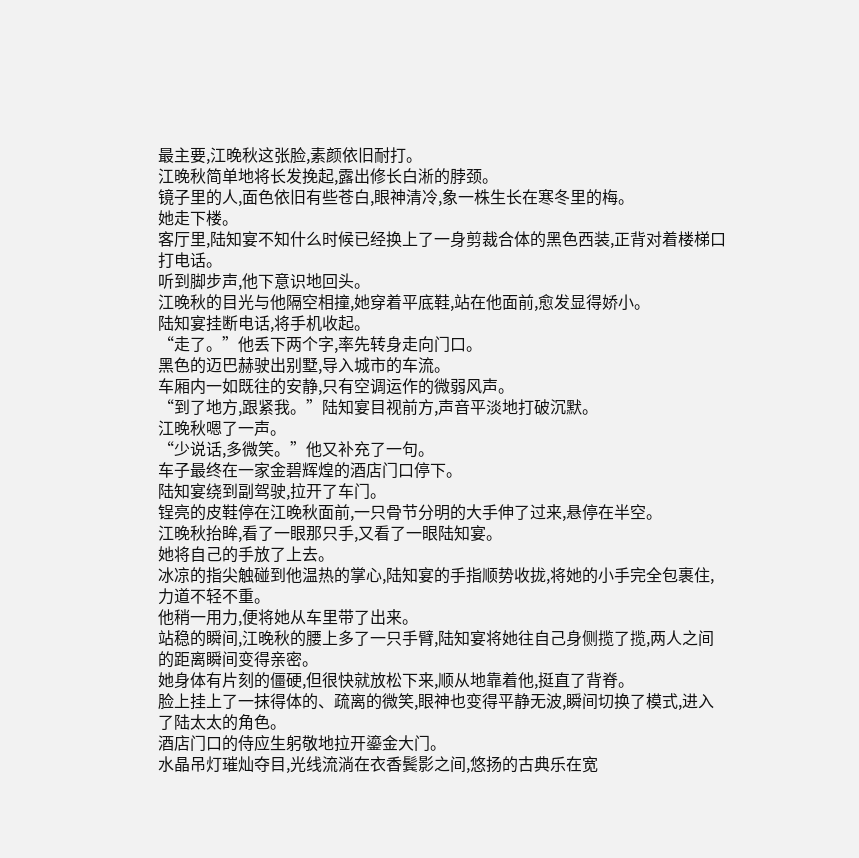最主要,江晚秋这张脸,素颜依旧耐打。
江晚秋简单地将长发挽起,露出修长白淅的脖颈。
镜子里的人,面色依旧有些苍白,眼神清冷,象一株生长在寒冬里的梅。
她走下楼。
客厅里,陆知宴不知什么时候已经换上了一身剪裁合体的黑色西装,正背对着楼梯口打电话。
听到脚步声,他下意识地回头。
江晚秋的目光与他隔空相撞,她穿着平底鞋,站在他面前,愈发显得娇小。
陆知宴挂断电话,将手机收起。
“走了。”他丢下两个字,率先转身走向门口。
黑色的迈巴赫驶出别墅,导入城市的车流。
车厢内一如既往的安静,只有空调运作的微弱风声。
“到了地方,跟紧我。”陆知宴目视前方,声音平淡地打破沉默。
江晚秋嗯了一声。
“少说话,多微笑。”他又补充了一句。
车子最终在一家金碧辉煌的酒店门口停下。
陆知宴绕到副驾驶,拉开了车门。
锃亮的皮鞋停在江晚秋面前,一只骨节分明的大手伸了过来,悬停在半空。
江晚秋抬眸,看了一眼那只手,又看了一眼陆知宴。
她将自己的手放了上去。
冰凉的指尖触碰到他温热的掌心,陆知宴的手指顺势收拢,将她的小手完全包裹住,力道不轻不重。
他稍一用力,便将她从车里带了出来。
站稳的瞬间,江晚秋的腰上多了一只手臂,陆知宴将她往自己身侧揽了揽,两人之间的距离瞬间变得亲密。
她身体有片刻的僵硬,但很快就放松下来,顺从地靠着他,挺直了背脊。
脸上挂上了一抹得体的、疏离的微笑,眼神也变得平静无波,瞬间切换了模式,进入了陆太太的角色。
酒店门口的侍应生躬敬地拉开鎏金大门。
水晶吊灯璀灿夺目,光线流淌在衣香鬓影之间,悠扬的古典乐在宽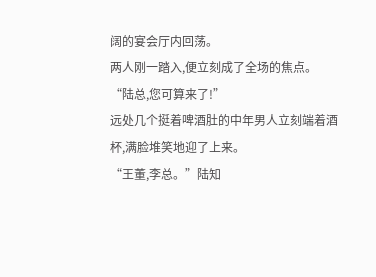阔的宴会厅内回荡。
两人刚一踏入,便立刻成了全场的焦点。
“陆总,您可算来了!”
远处几个挺着啤酒肚的中年男人立刻端着酒杯,满脸堆笑地迎了上来。
“王董,李总。”陆知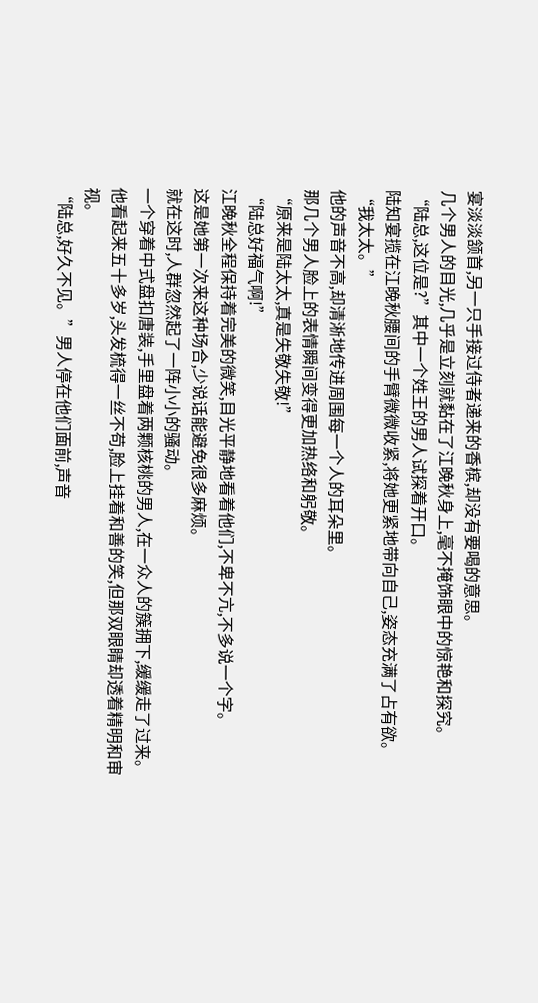宴淡淡颔首,另一只手接过侍者递来的香槟,却没有要喝的意思。
几个男人的目光,几乎是立刻就黏在了江晚秋身上,毫不掩饰眼中的惊艳和探究。
“陆总,这位是?”其中一个姓王的男人试探着开口。
陆知宴揽在江晚秋腰间的手臂微微收紧,将她更紧地带向自己,姿态充满了占有欲。
“我太太。”
他的声音不高,却清淅地传进周围每一个人的耳朵里。
那几个男人脸上的表情瞬间变得更加热络和躬敬。
“原来是陆太太,真是失敬失敬!”
“陆总好福气啊!”
江晚秋全程保持着完美的微笑,目光平静地看着他们,不卑不亢,不多说一个字。
这是她第一次来这种场合,少说话能避免很多麻烦。
就在这时,人群忽然起了一阵小小的骚动。
一个穿着中式盘扣唐装,手里盘着两颗核桃的男人,在一众人的簇拥下,缓缓走了过来。
他看起来五十多岁,头发梳得一丝不苟,脸上挂着和善的笑,但那双眼睛却透着精明和审视。
“陆总,好久不见。”男人停在他们面前,声音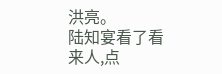洪亮。
陆知宴看了看来人,点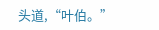头道,“叶伯。”